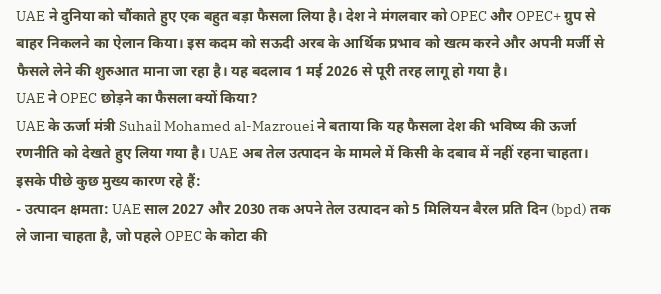UAE ने दुनिया को चौंकाते हुए एक बहुत बड़ा फैसला लिया है। देश ने मंगलवार को OPEC और OPEC+ ग्रुप से बाहर निकलने का ऐलान किया। इस कदम को सऊदी अरब के आर्थिक प्रभाव को खत्म करने और अपनी मर्जी से फैसले लेने की शुरुआत माना जा रहा है। यह बदलाव 1 मई 2026 से पूरी तरह लागू हो गया है।
UAE ने OPEC छोड़ने का फैसला क्यों किया?
UAE के ऊर्जा मंत्री Suhail Mohamed al-Mazrouei ने बताया कि यह फैसला देश की भविष्य की ऊर्जा रणनीति को देखते हुए लिया गया है। UAE अब तेल उत्पादन के मामले में किसी के दबाव में नहीं रहना चाहता। इसके पीछे कुछ मुख्य कारण रहे हैं:
- उत्पादन क्षमता: UAE साल 2027 और 2030 तक अपने तेल उत्पादन को 5 मिलियन बैरल प्रति दिन (bpd) तक ले जाना चाहता है, जो पहले OPEC के कोटा की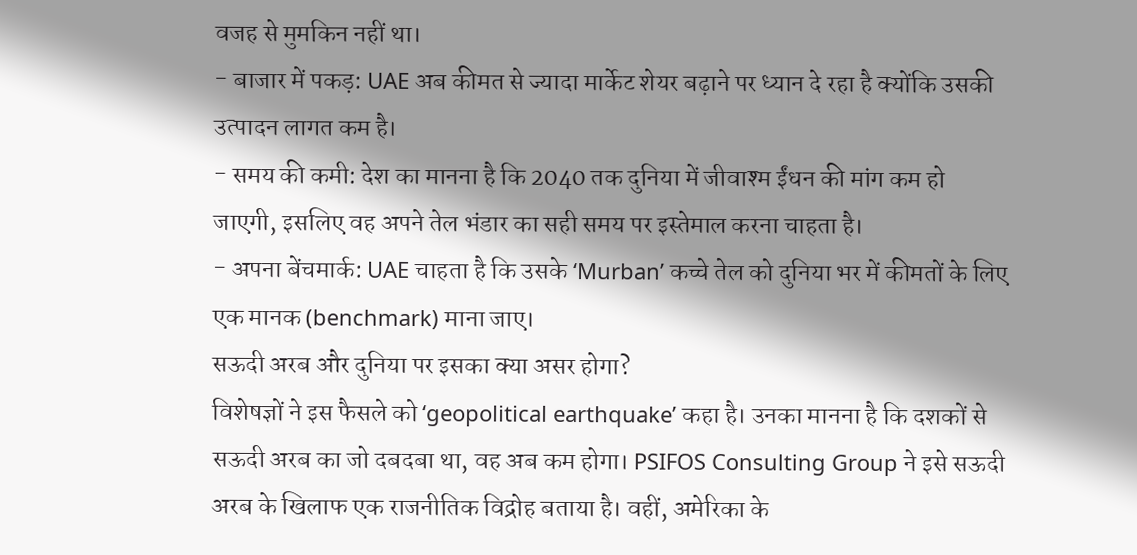वजह से मुमकिन नहीं था।
- बाजार में पकड़: UAE अब कीमत से ज्यादा मार्केट शेयर बढ़ाने पर ध्यान दे रहा है क्योंकि उसकी उत्पादन लागत कम है।
- समय की कमी: देश का मानना है कि 2040 तक दुनिया में जीवाश्म ईंधन की मांग कम हो जाएगी, इसलिए वह अपने तेल भंडार का सही समय पर इस्तेमाल करना चाहता है।
- अपना बेंचमार्क: UAE चाहता है कि उसके ‘Murban’ कच्चे तेल को दुनिया भर में कीमतों के लिए एक मानक (benchmark) माना जाए।
सऊदी अरब और दुनिया पर इसका क्या असर होगा?
विशेषज्ञों ने इस फैसले को ‘geopolitical earthquake’ कहा है। उनका मानना है कि दशकों से सऊदी अरब का जो दबदबा था, वह अब कम होगा। PSIFOS Consulting Group ने इसे सऊदी अरब के खिलाफ एक राजनीतिक विद्रोह बताया है। वहीं, अमेरिका के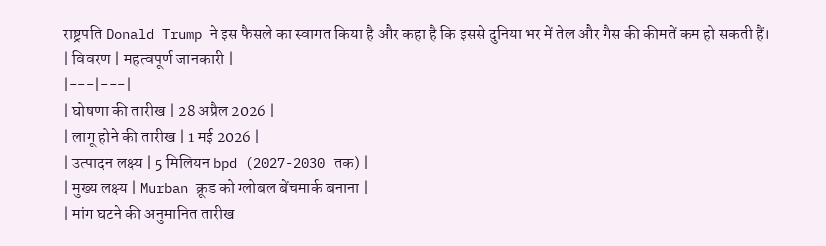राष्ट्रपति Donald Trump ने इस फैसले का स्वागत किया है और कहा है कि इससे दुनिया भर में तेल और गैस की कीमतें कम हो सकती हैं।
| विवरण | महत्वपूर्ण जानकारी |
|---|---|
| घोषणा की तारीख | 28 अप्रैल 2026 |
| लागू होने की तारीख | 1 मई 2026 |
| उत्पादन लक्ष्य | 5 मिलियन bpd (2027-2030 तक) |
| मुख्य लक्ष्य | Murban क्रूड को ग्लोबल बेंचमार्क बनाना |
| मांग घटने की अनुमानित तारीख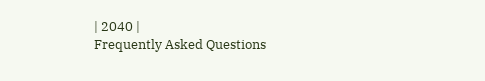| 2040 |
Frequently Asked Questions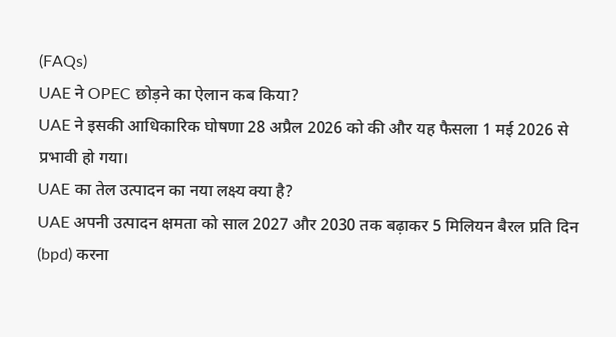(FAQs)
UAE ने OPEC छोड़ने का ऐलान कब किया?
UAE ने इसकी आधिकारिक घोषणा 28 अप्रैल 2026 को की और यह फैसला 1 मई 2026 से प्रभावी हो गया।
UAE का तेल उत्पादन का नया लक्ष्य क्या है?
UAE अपनी उत्पादन क्षमता को साल 2027 और 2030 तक बढ़ाकर 5 मिलियन बैरल प्रति दिन (bpd) करना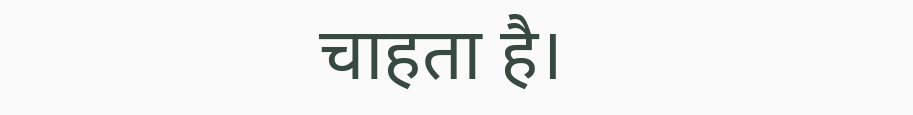चाहता है।